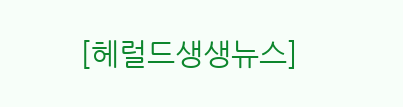[헤럴드생생뉴스]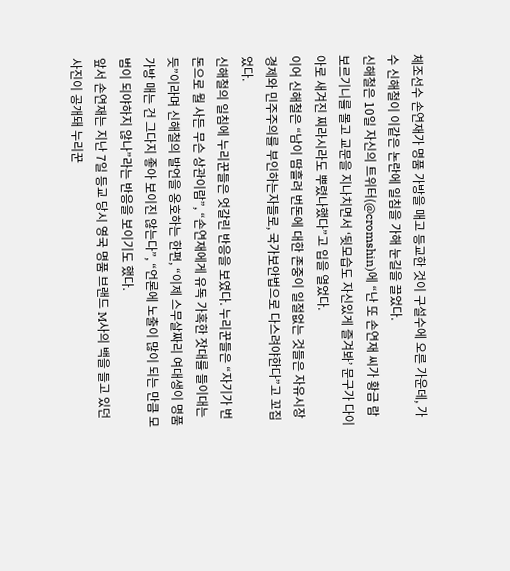체조선수 손연재가 명품 가방을 매고 등교한 것이 구설수에 오른 가운데, 가수 신해철이 이같은 논란에 일침을 가해 눈길을 끌었다.
신해철은 10일 자신의 트위터(@cromshin)에 “난 또 손연재 씨가 황금 람보르기니를 몰고 교문을 지나치면서 ‘뒷모습도 자신있게 즐겨봐’ 문구가 다이아로 새겨진 찌라시라도 뿌렸나했다”고 입을 열었다.
이어 신해철은 “남이 땀흘려 번돈에 대한 존중이 일절없는 것들은 자유시장경제와 민주주의를 부인하는자들로, 국가보안법으로 다스려야한다”고 꼬집었다.
신해철의 일침에 누리꾼들은 엇갈린 반응을 보였다. 누리꾼들은 “자기가 번 돈으로 뭘 사든 무슨 상관이람”, “손연재에게 유독 가혹한 잣대를 들이대는 듯”이라며 신해철의 발언을 옹호하는 한편, “이제 스무살짜리 여대생이 명품가방 매는 건 그다지 좋아 보이진 않는다”, “언론에 노출이 많이 되는 만큼 모범이 되야하지 않나”라는 반응을 보이기도 했다.
앞서 손연재는 지난 7일 등교 당시 영국 명품 브랜드 M사의 백을 들고 있던 사진이 공개돼 누리꾼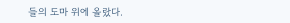들의 도마 위에 올랐다.